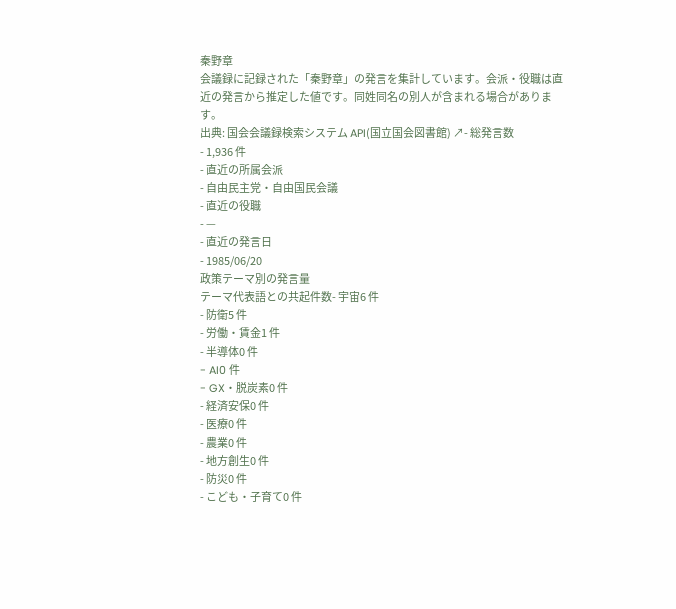秦野章
会議録に記録された「秦野章」の発言を集計しています。会派・役職は直近の発言から推定した値です。同姓同名の別人が含まれる場合があります。
出典: 国会会議録検索システム API(国立国会図書館) ↗- 総発言数
- 1,936 件
- 直近の所属会派
- 自由民主党・自由国民会議
- 直近の役職
- —
- 直近の発言日
- 1985/06/20
政策テーマ別の発言量
テーマ代表語との共起件数- 宇宙6 件
- 防衛5 件
- 労働・賃金1 件
- 半導体0 件
- AI0 件
- GX・脱炭素0 件
- 経済安保0 件
- 医療0 件
- 農業0 件
- 地方創生0 件
- 防災0 件
- こども・子育て0 件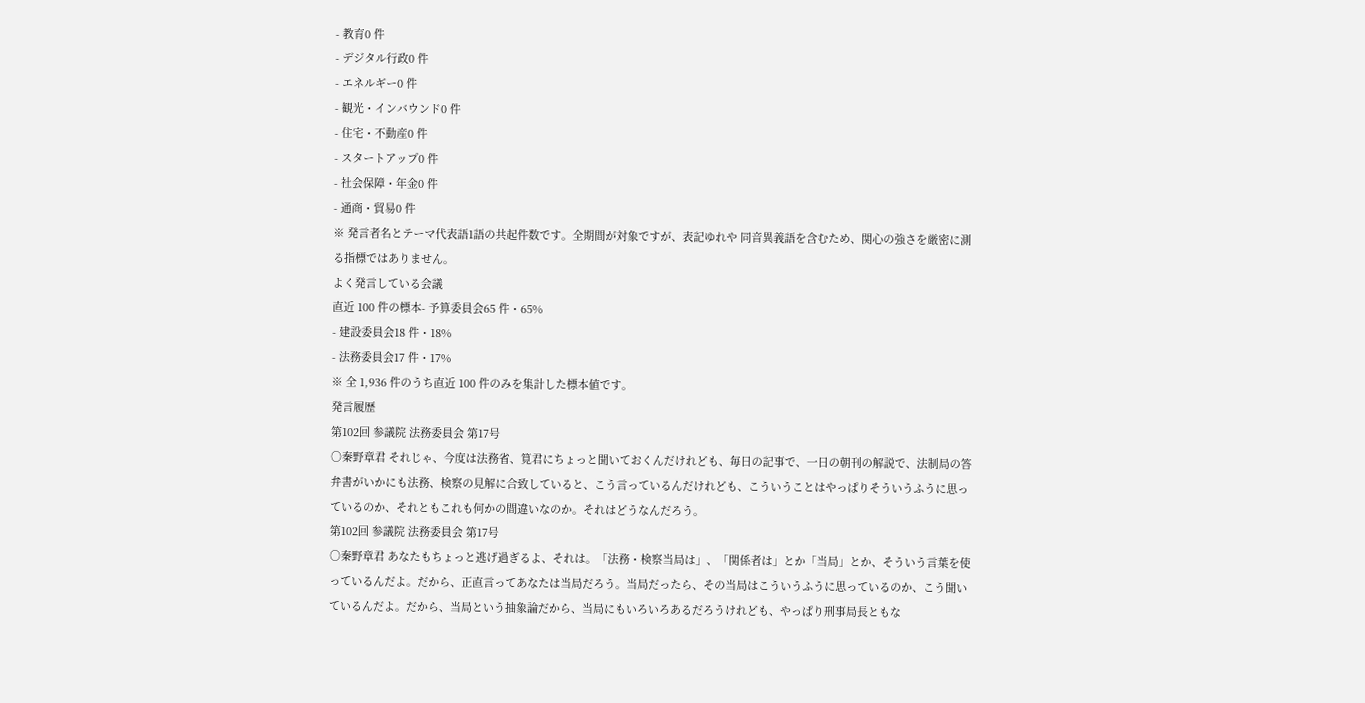- 教育0 件
- デジタル行政0 件
- エネルギー0 件
- 観光・インバウンド0 件
- 住宅・不動産0 件
- スタートアップ0 件
- 社会保障・年金0 件
- 通商・貿易0 件
※ 発言者名とテーマ代表語1語の共起件数です。全期間が対象ですが、表記ゆれや 同音異義語を含むため、関心の強さを厳密に測る指標ではありません。
よく発言している会議
直近 100 件の標本- 予算委員会65 件・65%
- 建設委員会18 件・18%
- 法務委員会17 件・17%
※ 全 1,936 件のうち直近 100 件のみを集計した標本値です。
発言履歴
第102回 参議院 法務委員会 第17号
○秦野章君 それじゃ、今度は法務省、筧君にちょっと聞いておくんだけれども、毎日の記事で、一日の朝刊の解説で、法制局の答弁書がいかにも法務、検察の見解に合致していると、こう言っているんだけれども、こういうことはやっぱりそういうふうに思っているのか、それともこれも何かの間違いなのか。それはどうなんだろう。
第102回 参議院 法務委員会 第17号
○秦野章君 あなたもちょっと逃げ過ぎるよ、それは。「法務・検察当局は」、「関係者は」とか「当局」とか、そういう言葉を使っているんだよ。だから、正直言ってあなたは当局だろう。当局だったら、その当局はこういうふうに思っているのか、こう聞いているんだよ。だから、当局という抽象論だから、当局にもいろいろあるだろうけれども、やっぱり刑事局長ともな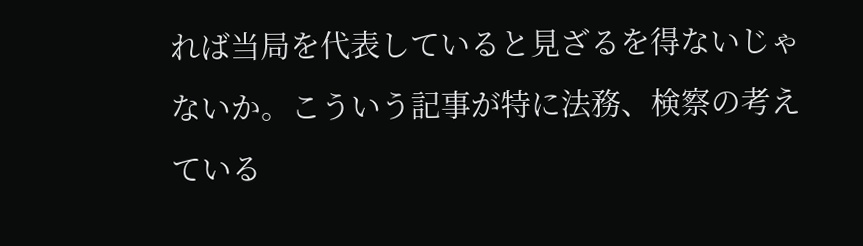れば当局を代表していると見ざるを得ないじゃないか。こういう記事が特に法務、検察の考えている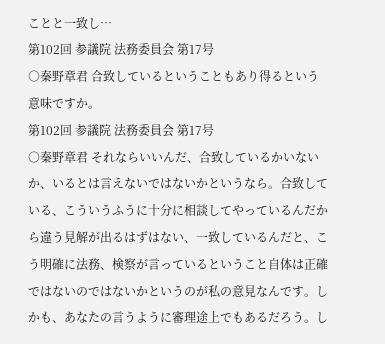ことと一致し…
第102回 参議院 法務委員会 第17号
○秦野章君 合致しているということもあり得るという意味ですか。
第102回 参議院 法務委員会 第17号
○秦野章君 それならいいんだ、合致しているかいないか、いるとは言えないではないかというなら。合致している、こういうふうに十分に相談してやっているんだから違う見解が出るはずはない、一致しているんだと、こう明確に法務、検察が言っているということ自体は正確ではないのではないかというのが私の意見なんです。しかも、あなたの言うように審理途上でもあるだろう。し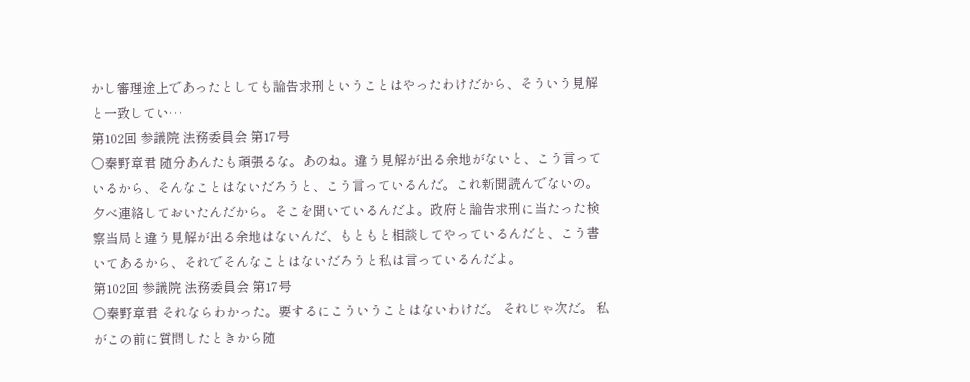かし審理途上であったとしても論告求刑ということはやったわけだから、そういう見解と一致してい…
第102回 参議院 法務委員会 第17号
○秦野章君 随分あんたも頑張るな。あのね。違う見解が出る余地がないと、こう言っているから、そんなことはないだろうと、こう言っているんだ。これ新聞読んでないの。夕べ連絡しておいたんだから。そこを聞いているんだよ。政府と論告求刑に当たった検察当局と違う見解が出る余地はないんだ、もともと相談してやっているんだと、こう書いてあるから、それでそんなことはないだろうと私は言っているんだよ。
第102回 参議院 法務委員会 第17号
○秦野章君 それならわかった。要するにこういうことはないわけだ。 それじゃ次だ。 私がこの前に質問したときから随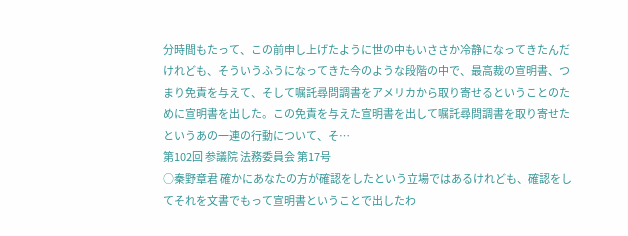分時間もたって、この前申し上げたように世の中もいささか冷静になってきたんだけれども、そういうふうになってきた今のような段階の中で、最高裁の宣明書、つまり免責を与えて、そして嘱託尋問調書をアメリカから取り寄せるということのために宣明書を出した。この免責を与えた宣明書を出して嘱託尋問調書を取り寄せたというあの一連の行動について、そ…
第102回 参議院 法務委員会 第17号
○秦野章君 確かにあなたの方が確認をしたという立場ではあるけれども、確認をしてそれを文書でもって宣明書ということで出したわ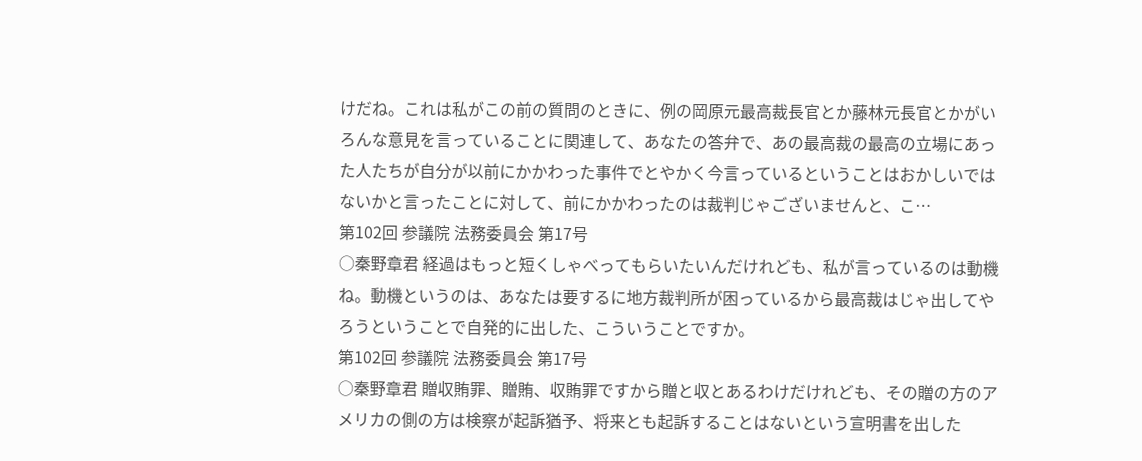けだね。これは私がこの前の質問のときに、例の岡原元最高裁長官とか藤林元長官とかがいろんな意見を言っていることに関連して、あなたの答弁で、あの最高裁の最高の立場にあった人たちが自分が以前にかかわった事件でとやかく今言っているということはおかしいではないかと言ったことに対して、前にかかわったのは裁判じゃございませんと、こ…
第102回 参議院 法務委員会 第17号
○秦野章君 経過はもっと短くしゃべってもらいたいんだけれども、私が言っているのは動機ね。動機というのは、あなたは要するに地方裁判所が困っているから最高裁はじゃ出してやろうということで自発的に出した、こういうことですか。
第102回 参議院 法務委員会 第17号
○秦野章君 贈収賄罪、贈賄、収賄罪ですから贈と収とあるわけだけれども、その贈の方のアメリカの側の方は検察が起訴猶予、将来とも起訴することはないという宣明書を出した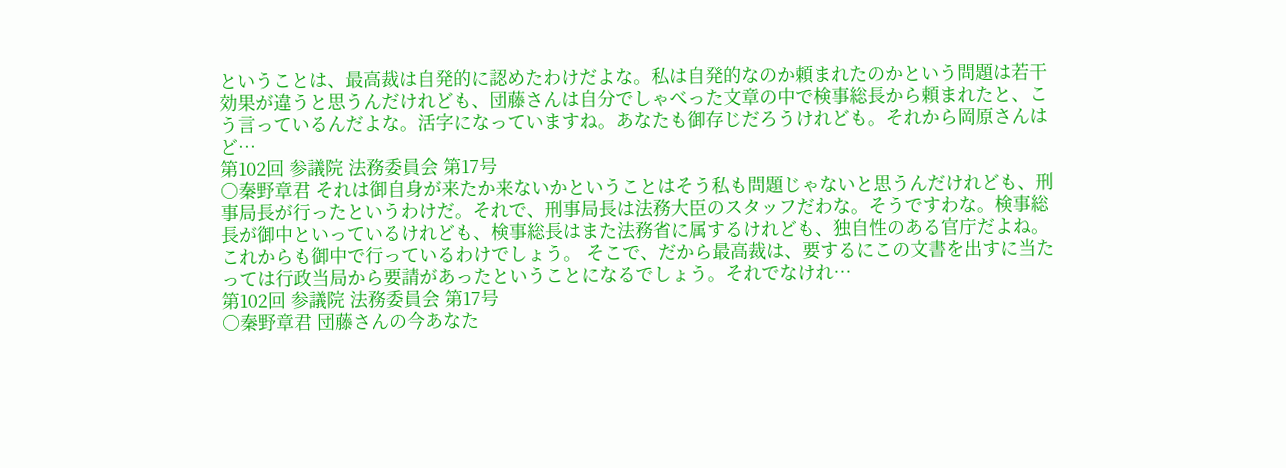ということは、最高裁は自発的に認めたわけだよな。私は自発的なのか頼まれたのかという問題は若干効果が違うと思うんだけれども、団藤さんは自分でしゃべった文章の中で検事総長から頼まれたと、こう言っているんだよな。活字になっていますね。あなたも御存じだろうけれども。それから岡原さんはど…
第102回 参議院 法務委員会 第17号
○秦野章君 それは御自身が来たか来ないかということはそう私も問題じゃないと思うんだけれども、刑事局長が行ったというわけだ。それで、刑事局長は法務大臣のスタッフだわな。そうですわな。検事総長が御中といっているけれども、検事総長はまた法務省に属するけれども、独自性のある官庁だよね。これからも御中で行っているわけでしょう。 そこで、だから最高裁は、要するにこの文書を出すに当たっては行政当局から要請があったということになるでしょう。それでなけれ…
第102回 参議院 法務委員会 第17号
○秦野章君 団藤さんの今あなた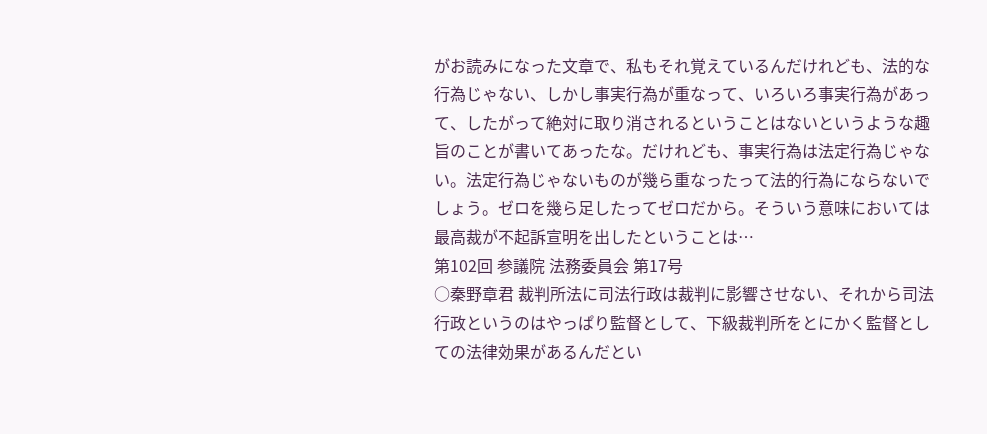がお読みになった文章で、私もそれ覚えているんだけれども、法的な行為じゃない、しかし事実行為が重なって、いろいろ事実行為があって、したがって絶対に取り消されるということはないというような趣旨のことが書いてあったな。だけれども、事実行為は法定行為じゃない。法定行為じゃないものが幾ら重なったって法的行為にならないでしょう。ゼロを幾ら足したってゼロだから。そういう意味においては最高裁が不起訴宣明を出したということは…
第102回 参議院 法務委員会 第17号
○秦野章君 裁判所法に司法行政は裁判に影響させない、それから司法行政というのはやっぱり監督として、下級裁判所をとにかく監督としての法律効果があるんだとい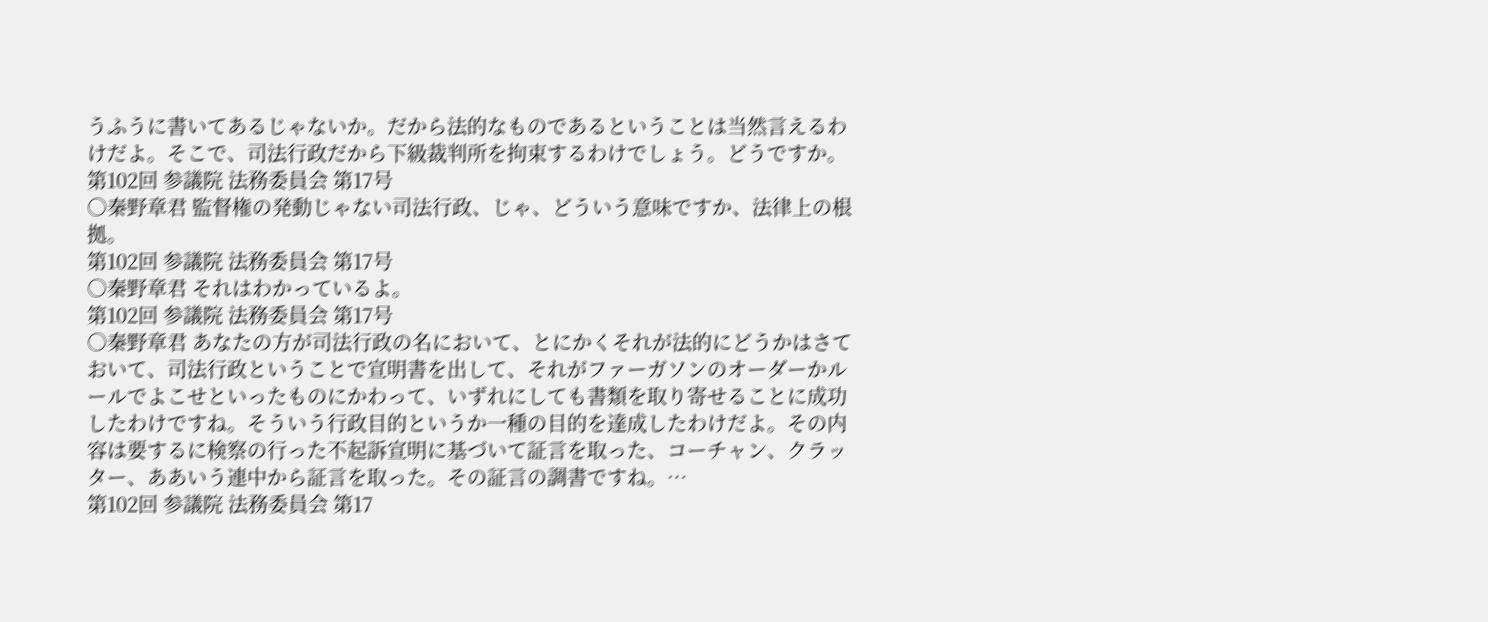うふうに書いてあるじゃないか。だから法的なものであるということは当然言えるわけだよ。そこで、司法行政だから下級裁判所を拘束するわけでしょう。どうですか。
第102回 参議院 法務委員会 第17号
○秦野章君 監督権の発動じゃない司法行政、じゃ、どういう意味ですか、法律上の根拠。
第102回 参議院 法務委員会 第17号
○秦野章君 それはわかっているよ。
第102回 参議院 法務委員会 第17号
○秦野章君 あなたの方が司法行政の名において、とにかくそれが法的にどうかはさておいて、司法行政ということで宣明書を出して、それがファーガソンのオーダーかルールでよこせといったものにかわって、いずれにしても書類を取り寄せることに成功したわけですね。そういう行政目的というか一種の目的を達成したわけだよ。その内容は要するに検察の行った不起訴宣明に基づいて証言を取った、コーチャン、クラッター、ああいう連中から証言を取った。その証言の調書ですね。…
第102回 参議院 法務委員会 第17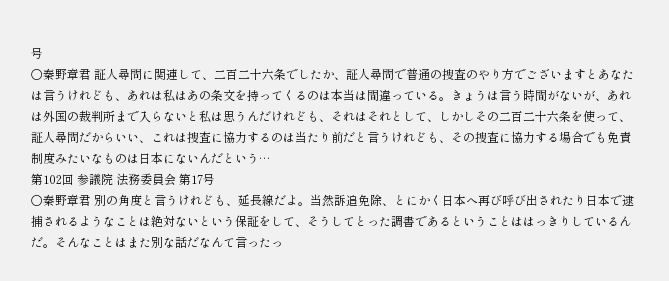号
○秦野章君 証人尋問に関連して、二百二十六条でしたか、証人尋問で普通の捜査のやり方でございますとあなたは言うけれども、あれは私はあの条文を持ってくるのは本当は間違っている。きょうは言う時間がないが、あれは外国の裁判所まで入らないと私は思うんだけれども、それはそれとして、しかしその二百二十六条を使って、証人尋問だからいい、これは捜査に協力するのは当たり前だと言うけれども、その捜査に協力する場合でも免責制度みたいなものは日本にないんだという…
第102回 参議院 法務委員会 第17号
○秦野章君 別の角度と言うけれども、延長線だよ。当然訴追免除、とにかく日本へ再び呼び出されたり日本で逮捕されるようなことは絶対ないという保証をして、そうしてとった調書であるということははっきりしているんだ。そんなことはまた別な話だなんて言ったっ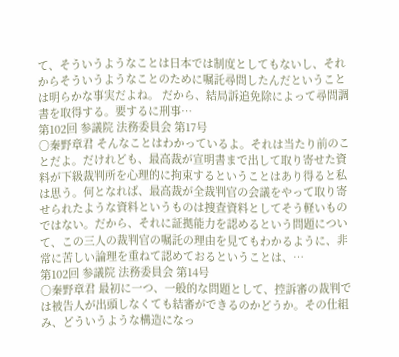て、そういうようなことは日本では制度としてもないし、それからそういうようなことのために嘱託尋問したんだということは明らかな事実だよね。 だから、結局訴追免除によって尋問調書を取得する。要するに刑事…
第102回 参議院 法務委員会 第17号
○秦野章君 そんなことはわかっているよ。それは当たり前のことだよ。だけれども、最高裁が宣明書まで出して取り寄せた資料が下級裁判所を心理的に拘束するということはあり得ると私は思う。何となれば、最高裁が全裁判官の会議をやって取り寄せられたような資料というものは捜査資料としてそう軽いものではない。だから、それに証拠能力を認めるという問題について、この三人の裁判官の嘱託の理由を見てもわかるように、非常に苦しい論理を重ねて認めておるということは、…
第102回 参議院 法務委員会 第14号
○秦野章君 最初に一つ、一般的な問題として、控訴審の裁判では被告人が出頭しなくても結審ができるのかどうか。その仕組み、どういうような構造になっ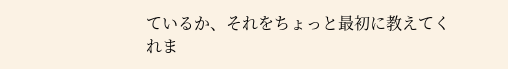ているか、それをちょっと最初に教えてくれま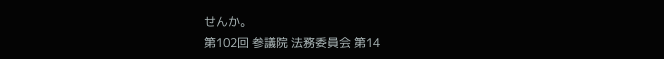せんか。
第102回 参議院 法務委員会 第14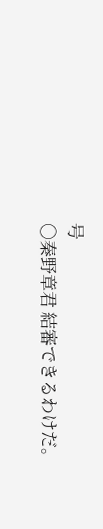号
○秦野章君 結審できるわけだ。